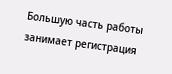Большую часть работы занимает регистрация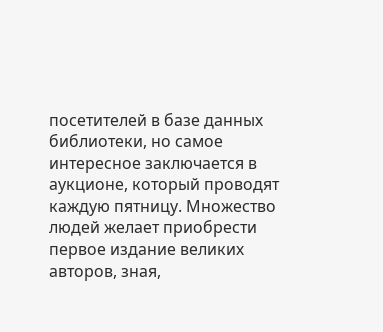посетителей в базе данных библиотеки, но самое интересное заключается в аукционе, который проводят каждую пятницу. Множество людей желает приобрести первое издание великих авторов, зная,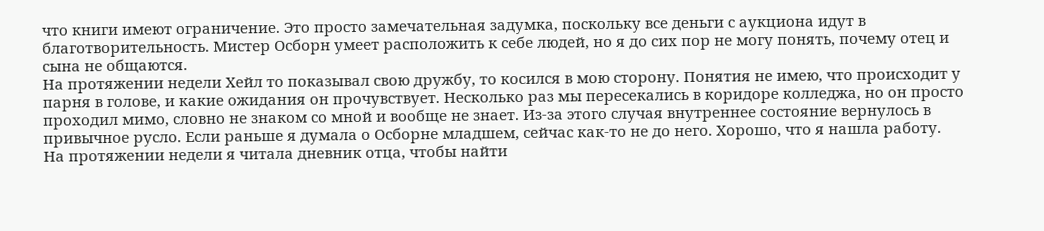что книги имеют ограничение. Это просто замечательная задумка, поскольку все деньги с аукциона идут в благотворительность. Мистер Осборн умеет расположить к себе людей, но я до сих пор не могу понять, почему отец и сына не общаются.
На протяжении недели Хейл то показывал свою дружбу, то косился в мою сторону. Понятия не имею, что происходит у парня в голове, и какие ожидания он прочувствует. Несколько раз мы пересекались в коридоре колледжа, но он просто проходил мимо, словно не знаком со мной и вообще не знает. Из-за этого случая внутреннее состояние вернулось в привычное русло. Если раньше я думала о Осборне младшем, сейчас как-то не до него. Хорошо, что я нашла работу.
На протяжении недели я читала дневник отца, чтобы найти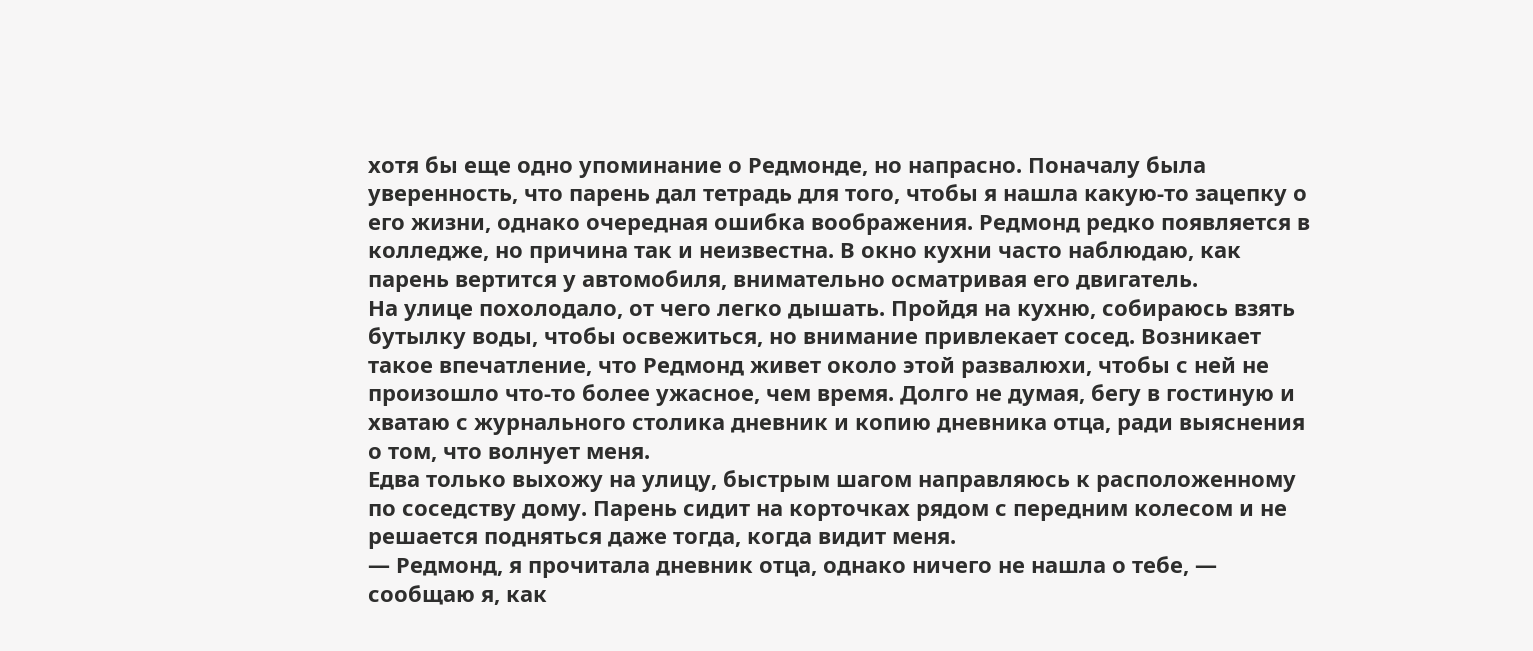хотя бы еще одно упоминание о Редмонде, но напрасно. Поначалу была уверенность, что парень дал тетрадь для того, чтобы я нашла какую-то зацепку о его жизни, однако очередная ошибка воображения. Редмонд редко появляется в колледже, но причина так и неизвестна. В окно кухни часто наблюдаю, как парень вертится у автомобиля, внимательно осматривая его двигатель.
На улице похолодало, от чего легко дышать. Пройдя на кухню, собираюсь взять бутылку воды, чтобы освежиться, но внимание привлекает сосед. Возникает такое впечатление, что Редмонд живет около этой развалюхи, чтобы с ней не произошло что-то более ужасное, чем время. Долго не думая, бегу в гостиную и хватаю с журнального столика дневник и копию дневника отца, ради выяснения о том, что волнует меня.
Едва только выхожу на улицу, быстрым шагом направляюсь к расположенному по соседству дому. Парень сидит на корточках рядом с передним колесом и не решается подняться даже тогда, когда видит меня.
— Редмонд, я прочитала дневник отца, однако ничего не нашла о тебе, — сообщаю я, как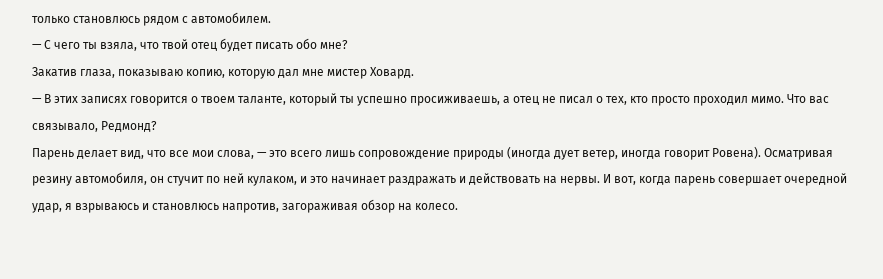только становлюсь рядом с автомобилем.
— С чего ты взяла, что твой отец будет писать обо мне?
Закатив глаза, показываю копию, которую дал мне мистер Ховард.
— В этих записях говорится о твоем таланте, который ты успешно просиживаешь, а отец не писал о тех, кто просто проходил мимо. Что вас связывало, Редмонд?
Парень делает вид, что все мои слова, — это всего лишь сопровождение природы (иногда дует ветер, иногда говорит Ровена). Осматривая резину автомобиля, он стучит по ней кулаком, и это начинает раздражать и действовать на нервы. И вот, когда парень совершает очередной удар, я взрываюсь и становлюсь напротив, загораживая обзор на колесо.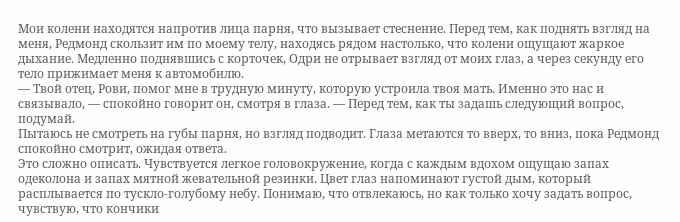Мои колени находятся напротив лица парня, что вызывает стеснение. Перед тем, как поднять взгляд на меня, Редмонд скользит им по моему телу, находясь рядом настолько, что колени ощущают жаркое дыхание. Медленно поднявшись с корточек, Одри не отрывает взгляд от моих глаз, а через секунду его тело прижимает меня к автомобилю.
— Твой отец, Рови, помог мне в трудную минуту, которую устроила твоя мать. Именно это нас и связывало, — спокойно говорит он, смотря в глаза. — Перед тем, как ты задашь следующий вопрос, подумай.
Пытаюсь не смотреть на губы парня, но взгляд подводит. Глаза метаются то вверх, то вниз, пока Редмонд спокойно смотрит, ожидая ответа.
Это сложно описать. Чувствуется легкое головокружение, когда с каждым вдохом ощущаю запах одеколона и запах мятной жевательной резинки. Цвет глаз напоминают густой дым, который расплывается по тускло-голубому небу. Понимаю, что отвлекаюсь, но как только хочу задать вопрос, чувствую, что кончики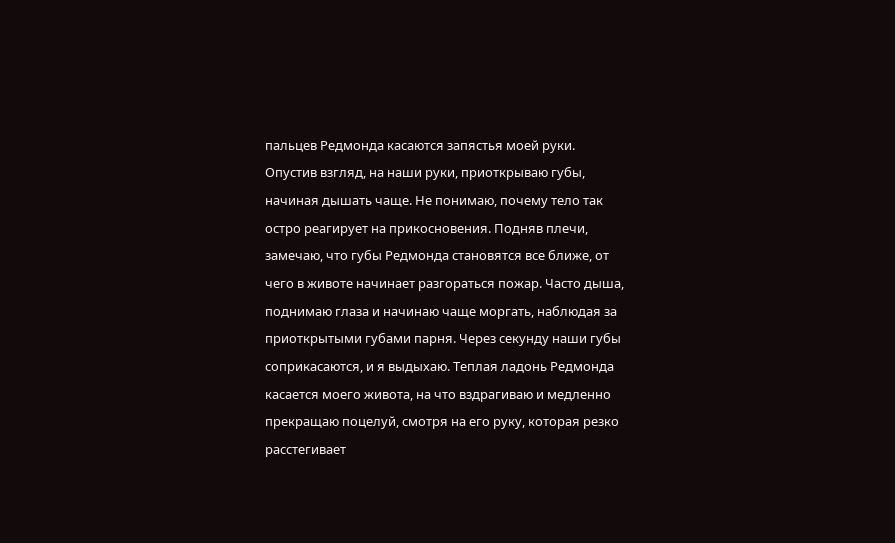пальцев Редмонда касаются запястья моей руки. Опустив взгляд, на наши руки, приоткрываю губы, начиная дышать чаще. Не понимаю, почему тело так остро реагирует на прикосновения. Подняв плечи, замечаю, что губы Редмонда становятся все ближе, от чего в животе начинает разгораться пожар. Часто дыша, поднимаю глаза и начинаю чаще моргать, наблюдая за приоткрытыми губами парня. Через секунду наши губы соприкасаются, и я выдыхаю. Теплая ладонь Редмонда касается моего живота, на что вздрагиваю и медленно прекращаю поцелуй, смотря на его руку, которая резко расстегивает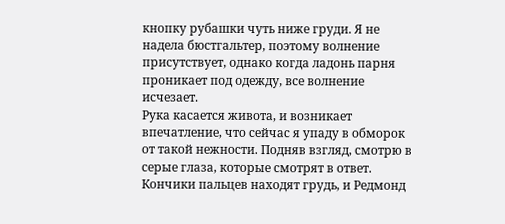кнопку рубашки чуть ниже груди. Я не надела бюстгальтер, поэтому волнение присутствует, однако когда ладонь парня проникает под одежду, все волнение исчезает.
Рука касается живота, и возникает впечатление, что сейчас я упаду в обморок от такой нежности. Подняв взгляд, смотрю в серые глаза, которые смотрят в ответ. Кончики пальцев находят грудь, и Редмонд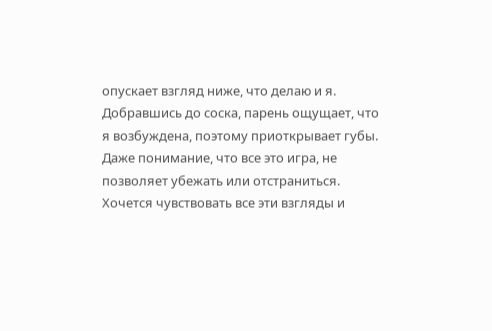опускает взгляд ниже, что делаю и я. Добравшись до соска, парень ощущает, что я возбуждена, поэтому приоткрывает губы.
Даже понимание, что все это игра, не позволяет убежать или отстраниться. Хочется чувствовать все эти взгляды и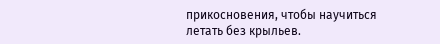прикосновения, чтобы научиться летать без крыльев.